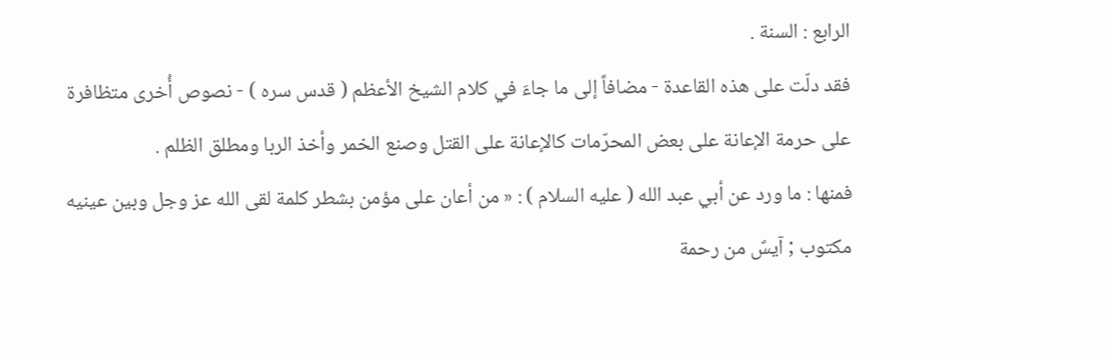الرابع : السنة .
فقد دلّت على هذه القاعدة - مضافاً إلى ما جاءَ في كلام الشيخ الأعظم ( قدس سره ) - نصوص أُخرى متظافرة على حرمة الإعانة على بعض المحرّمات كالإعانة على القتل وصنع الخمر وأخذ الربا ومطلق الظلم .
فمنها : ما ورد عن أبي عبد الله ( عليه السلام ) : « من أعان على مؤمن بشطر كلمة لقى الله عز وجل وبين عينيه مكتوب ; آيسٌ من رحمة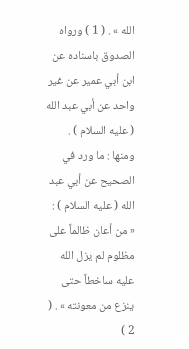الله » . ( 1 ) ورواه الصدوق باسناده عن ابن أبي عمير عن غير واحد عن أبي عبد الله ( عليه السلام ) .
ومنها : ما ورد في الصحيح عن أبي عبد الله ( عليه السلام ) :
« من أعان ظالماً على مظلوم لم يزل الله عليه ساخطاً حتى ينزع من معونته » . ( 2 )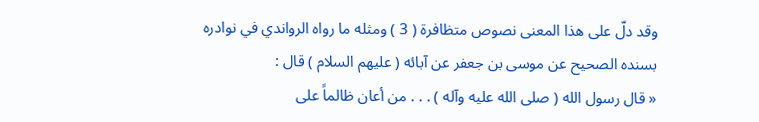وقد دلّ على هذا المعنى نصوص متظافرة ( 3 ) ومثله ما رواه الرواندي في نوادره بسنده الصحيح عن موسى بن جعفر عن آبائه ( عليهم السلام ) قال :
« قال رسول الله ( صلى الله عليه وآله ) . . . من أعان ظالماً على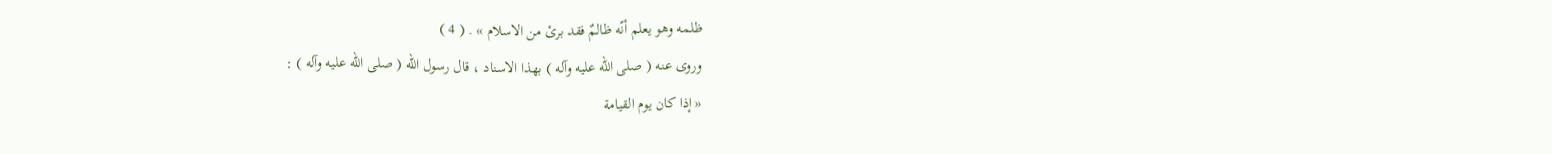ظلمه وهو يعلم أنّه ظالمٌ فقد برئ من الاسلام » . ( 4 )
وروى عنه ( صلى الله عليه وآله ) بهذا الاسناد ، قال رسول الله ( صلى الله عليه وآله ) :
« إذا كان يوم القيامة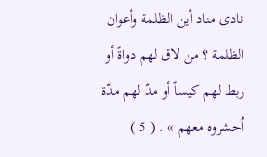نادى مناد أين الظلمة وأعوان الظلمة ؟ من لاق لهم دواةً أو ربط لهم كيساً أو مدّ لهم مدّة اُحشروه معهم » . ( 5 )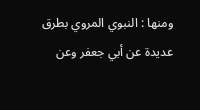ومنها : النبوي المروي بطرق عديدة عن أبي جعفر وعن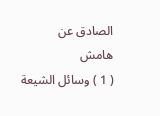الصادق عن
هامش
( 1 ) وسائل الشيعة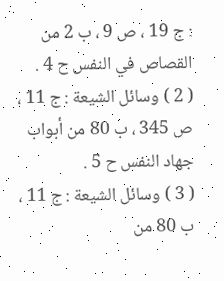: ج 19 ، ص 9 ، ب 2 من القصاص في النفس ح 4 .
( 2 ) وسائل الشيعة : ج 11 ، ص 345 ، ب 80 من أبواب جهاد النفس ح 5 .
( 3 ) وسائل الشيعة : ج 11 ، ب 80 من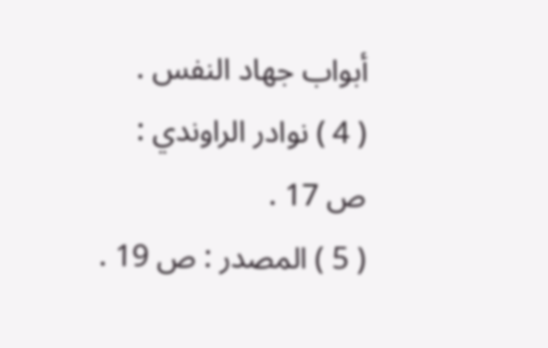أبواب جهاد النفس .
( 4 ) نوادر الراوندي : ص 17 .
( 5 ) المصدر : ص 19 .